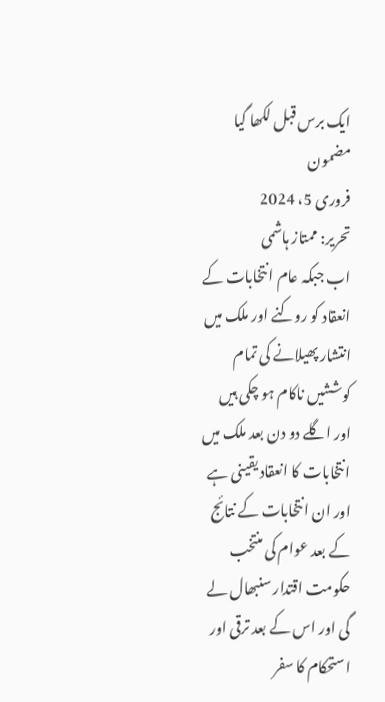ایک برس قبل لکھا گیا مضمون
فروری 5، 2024
تحریر: ممتاز ہاشمی
اب جبکہ عام ا نتخابات کے انعقاد کو روکنے اور ملک میں انتشار پھیلانے کی تمام کوششیں ناکام ہو چکی ہیں اور اگلے دو دن بعد ملک میں انتخابات کا انعقاد یقینی ہے اور ان انتخابات کے نتائج کے بعد عوام کی منتخب حکومت اقتدار سنبھال لے گی اور اس کے بعد ترقی اور استحکام کا سفر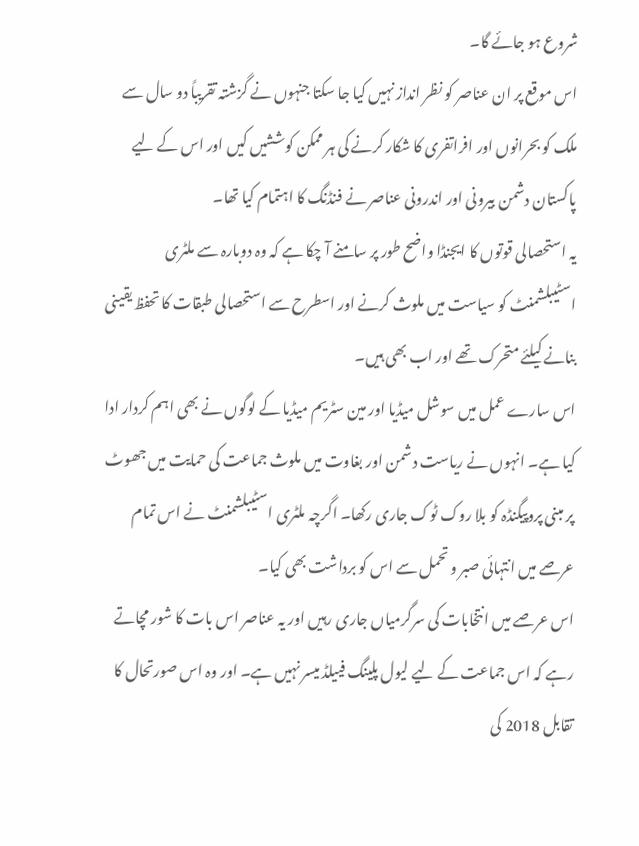شروع ہو جائے گا۔
اس موقع پر ان عناصر کو نظر انداز نہیں کیا جا سکتا جنہوں نے گزشتہ تقریباً دو سال سے ملک کو بحرانوں اور افراتفری کا شکار کرنے کی ہر ممکن کوششیں کیں اور اس کے لیے پاکستان دشمن بیرونی اور اندرونی عناصر نے فنڈنگ کا اہتمام کیا تھا۔
یہ استحصالی قوتوں کا ایجنڈا واضح طور پر سامنے آ چکا ہے کہ وہ دوبارہ سے ملٹری اسٹیبلشمنٹ کو سیاست میں ملوث کرنے اور اسطرح سے استحصالی طبقات کا تحفظ یقینی بنانے کیلئے متحرک تھے اور اب بھی ہیں۔
اس سارے عمل میں سوشل میڈیا اور مین سٹریم میڈیا کے لوگوں نے بھی اہم کردار ادا کیا ہے۔ انہوں نے ریاست دشمن اور بغاوت میں ملوث جماعت کی حمایت میں جھوٹ پر مبنی پروپیگنڈہ کو بلا روک ٹوک جاری رکھا۔ اگرچہ ملٹری اسٹیبلشمنٹ نے اس تمام عرصے میں انتہائی صبر و تحمل سے اس کو برداشت بھی کیا۔
اس عرصے میں انتخابات کی سرگرمیاں جاری رہیں اور یہ عناصر اس بات کا شور مچاتے رہے کہ اس جماعت کے لیے لیول پلینگ فییلڈ میسر نہیں ہے۔ اور وہ اس صورتحال کا تقابل 2018 کی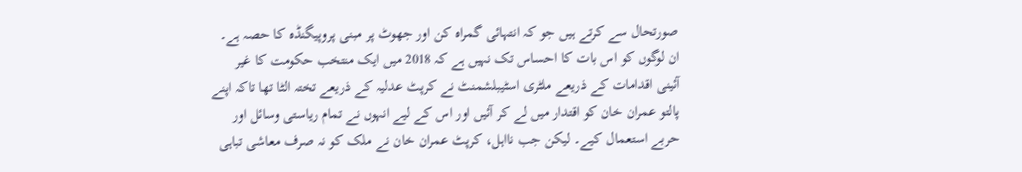صورتحال سے کرتے ہیں جو کہ انتہائی گمراہ کن اور جھوٹ پر مبنی پروپیگنڈہ کا حصہ ہے۔
ان لوگوں کو اس بات کا احساس تک نہیں ہے کہ 2018 میں ایک منتخب حکومت کا غیر آئینی اقدامات کے ذریعے ملٹری اسٹیبلشمنٹ نے کرپٹ عدلیہ کے ذریعے تختہ الٹا تھا تاکہ اپنے پالتو عمران خان کو اقتدار میں لے کر آئیں اور اس کے لیے انہوں نے تمام ریاستی وسائل اور حربے استعمال کیے۔ لیکن جب نااہل، کرپٹ عمران خان نے ملک کو نہ صرف معاشی تباہی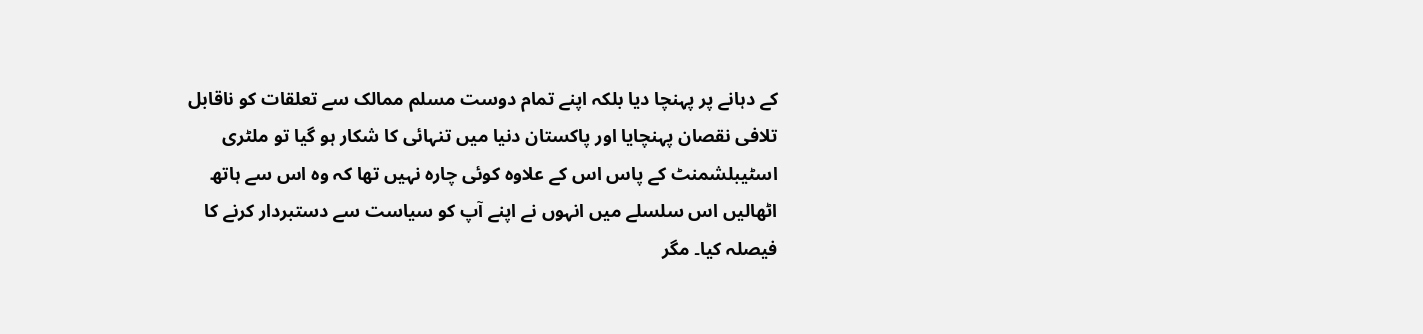کے دہانے پر پہنچا دیا بلکہ اپنے تمام دوست مسلم ممالک سے تعلقات کو ناقابل تلافی نقصان پہنچایا اور پاکستان دنیا میں تنہائی کا شکار ہو گیا تو ملٹری اسٹیبلشمنٹ کے پاس اس کے علاوہ کوئی چارہ نہیں تھا کہ وہ اس سے ہاتھ اٹھالیں اس سلسلے میں انہوں نے اپنے آپ کو سیاست سے دستبردار کرنے کا فیصلہ کیا۔ مگر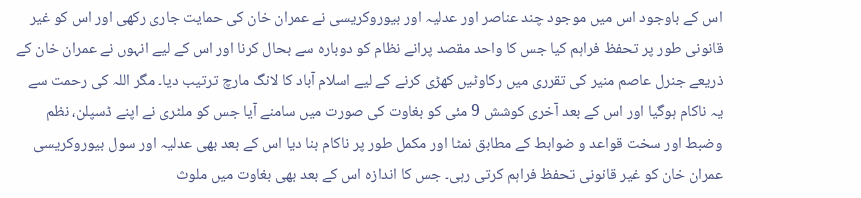اس کے باوجود اس میں موجود چند عناصر اور عدلیہ اور بیوروکریسی نے عمران خان کی حمایت جاری رکھی اور اس کو غیر قانونی طور پر تحفظ فراہم کیا جس کا واحد مقصد پرانے نظام کو دوبارہ سے بحال کرنا اور اس کے لیے انہوں نے عمران خان کے ذریعے جنرل عاصم منیر کی تقرری میں رکاوٹیں کھڑی کرنے کے لیے اسلام آباد کا لانگ مارچ ترتیب دیا۔ مگر اللہ کی رحمت سے یہ ناکام ہوگیا اور اس کے بعد آخری کوشش 9 مئی کو بغاوت کی صورت میں سامنے آیا جس کو ملٹری نے اپنے ڈسپلن، نظم وضبط اور سخت قواعد و ضوابط کے مطابق نمٹا اور مکمل طور پر ناکام بنا دیا اس کے بعد بھی عدلیہ اور سول بیوروکریسی عمران خان کو غیر قانونی تحفظ فراہم کرتی رہی۔ جس کا اندازہ اس کے بعد بھی بغاوت میں ملوث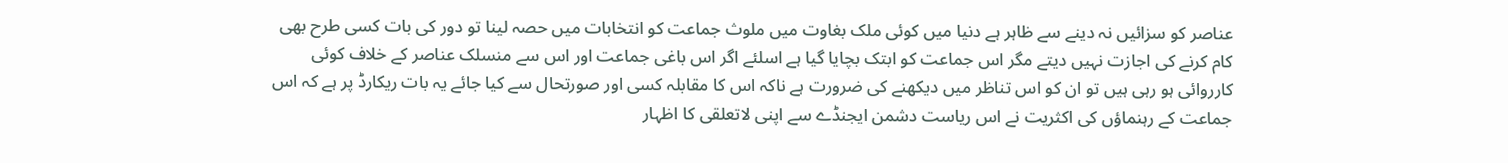عناصر کو سزائیں نہ دینے سے ظاہر ہے دنیا میں کوئی ملک بغاوت میں ملوث جماعت کو انتخابات میں حصہ لینا تو دور کی بات کسی طرح بھی کام کرنے کی اجازت نہیں دیتے مگر اس جماعت کو ابتک بچایا گیا ہے اسلئے اگر اس باغی جماعت اور اس سے منسلک عناصر کے خلاف کوئی کارروائی ہو رہی ہیں تو ان کو اس تناظر میں دیکھنے کی ضرورت ہے ناکہ اس کا مقابلہ کسی اور صورتحال سے کیا جائے یہ بات ریکارڈ پر ہے کہ اس جماعت کے رہنماؤں کی اکثریت نے اس ریاست دشمن ایجنڈے سے اپنی لاتعلقی کا اظہار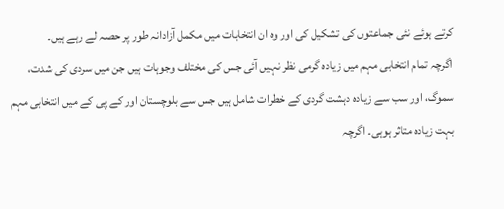کرتے ہوئے نئی جماعتوں کی تشکیل کی اور وہ ان انتخابات میں مکمل آزادانہ طور پر حصہ لے رہے ہیں۔
اگرچہ تمام انتخابی مہم میں زیادہ گرمی نظر نہیں آئی جس کی مختلف وجوہات ہیں جن میں سردی کی شدت، سموگ، اور سب سے زیادہ دہشت گردی کے خطرات شامل ہیں جس سے بلوچستان اور کے پی کے میں انتخابی مہم بہت زیادہ متاثر ہوہی۔ اگرچہ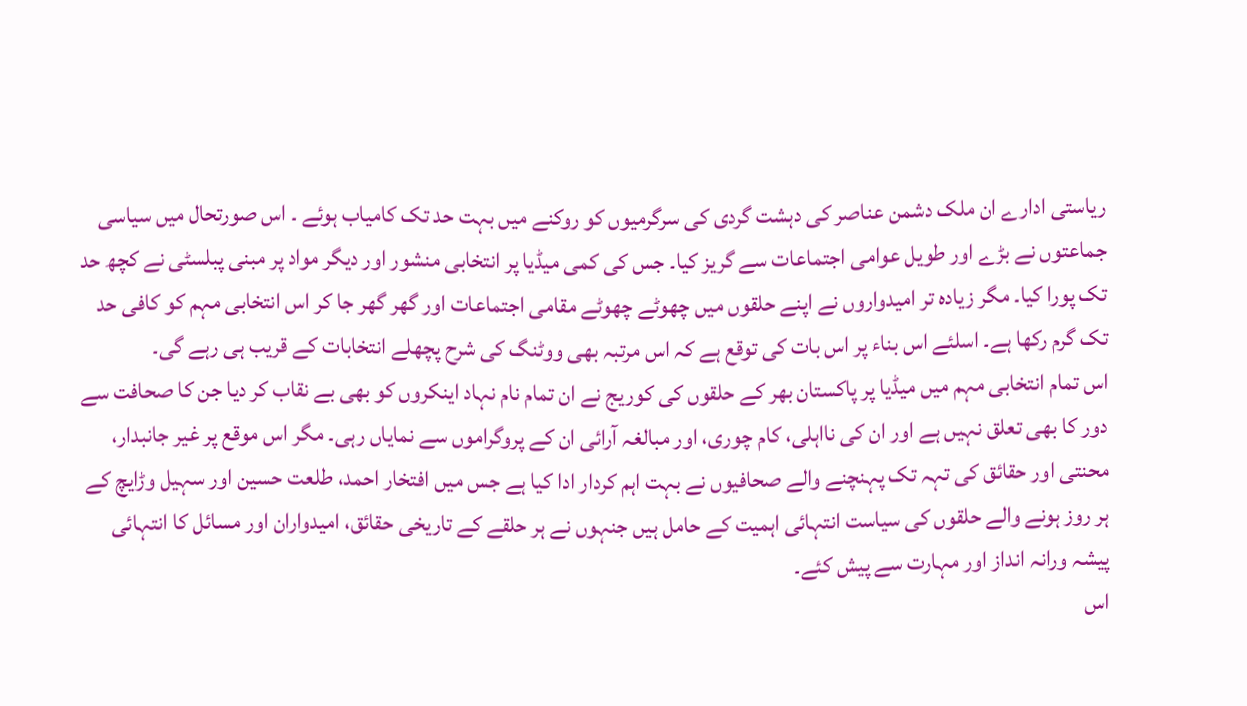ریاستی ادارے ان ملک دشمن عناصر کی دہشت گردی کی سرگرمیوں کو روکنے میں بہت حد تک کامیاب ہوئے ۔ اس صورتحال میں سیاسی جماعتوں نے بڑے اور طویل عوامی اجتماعات سے گریز کیا۔ جس کی کمی میڈیا پر انتخابی منشور اور دیگر مواد پر مبنی پبلسٹی نے کچھ حد تک پورا کیا۔ مگر زیادہ تر امیدواروں نے اپنے حلقوں میں چھوٹے چھوٹے مقامی اجتماعات اور گھر گھر جا کر اس انتخابی مہم کو کافی حد تک گرم رکھا ہے۔ اسلئے اس بناء پر اس بات کی توقع ہے کہ اس مرتبہ بھی ووٹنگ کی شرح پچھلے انتخابات کے قریب ہی رہے گی۔
اس تمام انتخابی مہم میں میڈیا پر پاکستان بھر کے حلقوں کی کوریج نے ان تمام نام نہاد اینکروں کو بھی بے نقاب کر دیا جن کا صحافت سے دور کا بھی تعلق نہیں ہے اور ان کی نااہلی، کام چوری، اور مبالغہ آرائی ان کے پروگراموں سے نمایاں رہی۔ مگر اس موقع پر غیر جانبدار، محنتی اور حقائق کی تہہ تک پہنچنے والے صحافیوں نے بہت اہم کردار ادا کیا ہے جس میں افتخار احمد، طلعت حسین اور سہیل وڑایچ کے ہر روز ہونے والے حلقوں کی سیاست انتہائی اہمیت کے حامل ہیں جنہوں نے ہر حلقے کے تاریخی حقائق، امیدواران اور مسائل کا انتہائی پیشہ ورانہ انداز اور مہارت سے پیش کئے۔
اس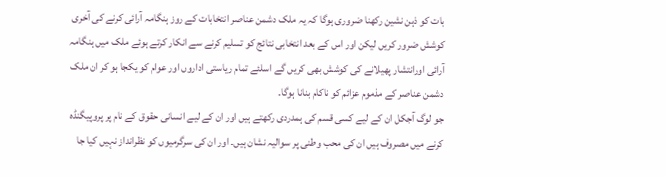بات کو ذہن نشین رکھنا ضروری ہوگا کہ یہ ملک دشمن عناصر انتخابات کے روز ہنگامہ آرائی کرنے کی آخری کوشش ضرور کریں لیکن اور اس کے بعد انتخابی نتائج کو تسلیم کرنے سے انکار کرتے ہوئے ملک میں ہنگامہ آرائی اورانتشار پھیلانے کی کوشش بھی کریں گے اسلئے تمام ریاستی اداروں اور عوام کو یکجا ہو کر ان ملک دشمن عناصر کے مذموم عزائم کو ناکام بنانا ہوگا۔
جو لوگ آجکل ان کے لیے کسی قسم کی ہمدردی رکھتے ہیں اور ان کے لیے انسانی حقوق کے نام پر پروپیگنڈہ کرنے میں مصروف ہیں ان کی محب وطنی پر سوالیہ نشان ہیں۔ اور ان کی سرگرمیوں کو نظرانداز نہیں کیا جا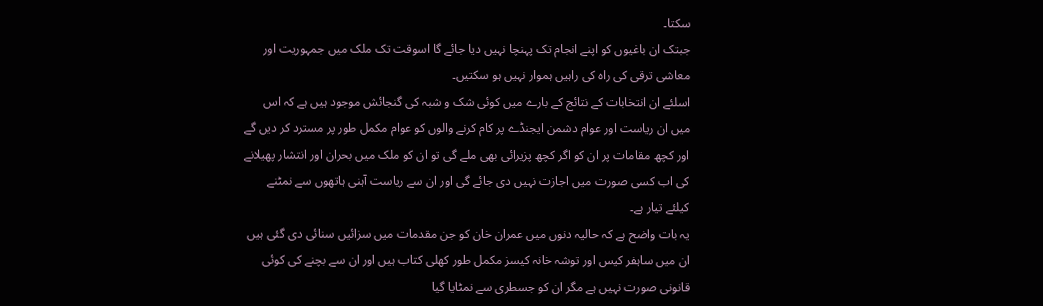سکتا۔
جبتک ان باغیوں کو اپنے انجام تک پہنچا نہیں دیا جائے گا اسوقت تک ملک میں جمہوریت اور معاشی ترقی کی راہ کی راہیں ہموار نہیں ہو سکتیں۔
اسلئے ان انتخابات کے نتائج کے بارے میں کوئی شک و شبہ کی گنجائش موجود ہیں ہے کہ اس میں ان ریاست اور عوام دشمن ایجنڈے پر کام کرنے والوں کو عوام مکمل طور پر مسترد کر دیں گے اور کچھ مقامات پر ان کو اگر کچھ پزیرائی بھی ملے گی تو ان کو ملک میں بحران اور انتشار پھیلانے کی اب کسی صورت میں اجازت نہیں دی جائے گی اور ان سے ریاست آہنی ہاتھوں سے نمٹنے کیلئے تیار ہے۔
یہ بات واضح ہے کہ حالیہ دنوں میں عمران خان کو جن مقدمات میں سزائیں سنائی دی گئی ہیں ان میں ساہفر کیس اور توشہ خانہ کیسز مکمل طور کھلی کتاب ہیں اور ان سے بچنے کی کوئی قانونی صورت نہیں ہے مگر ان کو جسطری سے نمٹایا گیا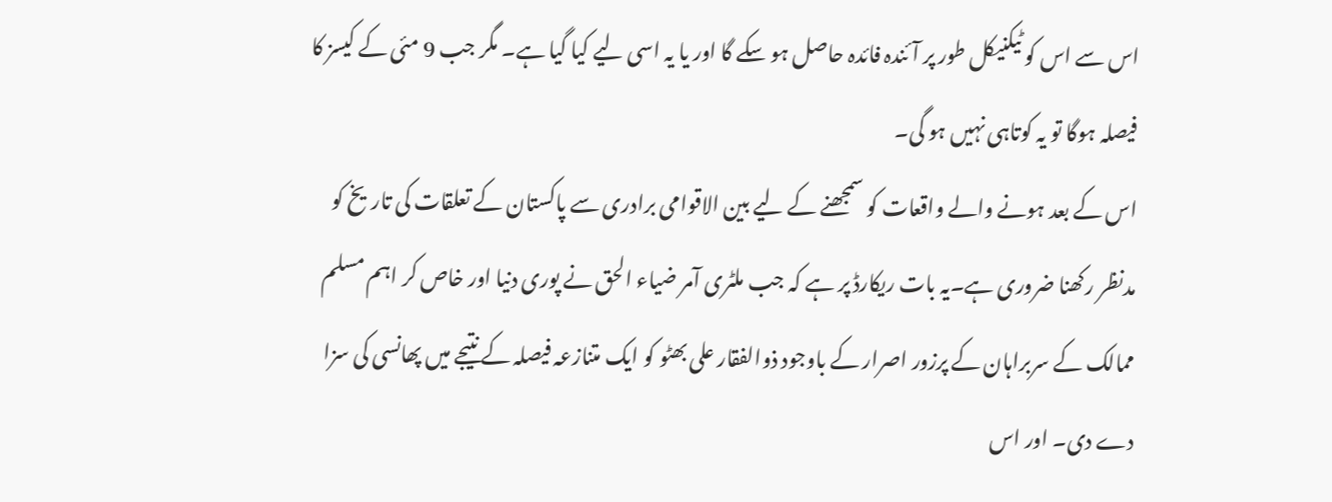اس سے اس کو ٹیکنیکل طور پر آئندہ فائدہ حاصل ہو سکے گا اور یا یہ اسی لیے کیا گیا ہے۔ مگر جب 9 مئی کے کیسز کا فیصلہ ہوگا تو یہ کوتاہی نہیں ہو گی۔
اس کے بعد ہونے والے واقعات کو سمجھنے کے لیے بین الاقوامی برادری سے پاکستان کے تعلقات کی تاریخ کو مدنظر رکھنا ضروری ہے۔یہ بات ریکارڈ پر ہے کہ جب ملٹری آمر ضیاء الحق نے پوری دنیا اور خاص کر اہم مسلم ممالک کے سربراہان کے پرزور اصرار کے باوجود ذوالفقار علی بھٹو کو ایک متنازعہ فیصلہ کے نتیجے میں پھانسی کی سزا دے دی۔ اور اس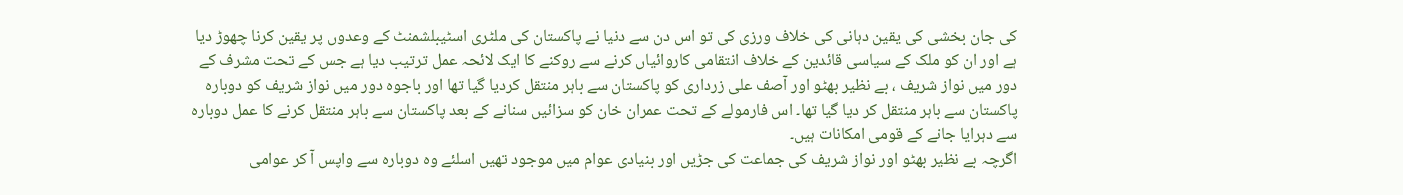کی جان بخشی کی یقین دہانی کی خلاف ورزی کی تو اس دن سے دنیا نے پاکستان کی ملٹری اسٹیبلشمنٹ کے وعدوں پر یقین کرنا چھوڑ دیا ہے اور ان کو ملک کے سیاسی قائدین کے خلاف انتقامی کاروائیاں کرنے سے روکنے کا ایک لائحہ عمل ترتیب دیا ہے جس کے تحت مشرف کے دور میں نواز شریف ، بے نظیر بھٹو اور آصف علی زرداری کو پاکستان سے باہر منتقل کردیا گیا تھا اور باجوہ دور میں نواز شریف کو دوبارہ پاکستان سے باہر منتقل کر دیا گیا تھا۔ اس فارمولے کے تحت عمران خان کو سزائیں سنانے کے بعد پاکستان سے باہر منتقل کرنے کا عمل دوبارہ سے دہرایا جانے کے قومی امکانات ہیں۔
اگرچہ بے نظیر بھٹو اور نواز شریف کی جماعت کی جڑیں اور بنیادی عوام میں موجود تھیں اسلئے وہ دوبارہ سے واپس آ کر عوامی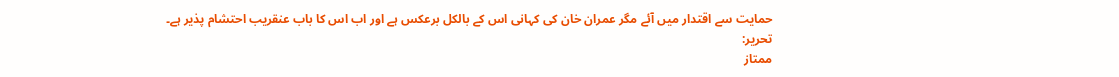حمایت سے اقتدار میں آئے مگر عمران خان کی کہانی اس کے بالکل برعکس ہے اور اب اس کا باب عنقریب احتشام پذیر ہے۔
تحریر:
ممتاز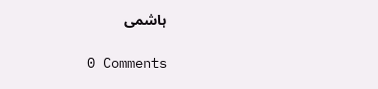ہاشمی

0 Comments